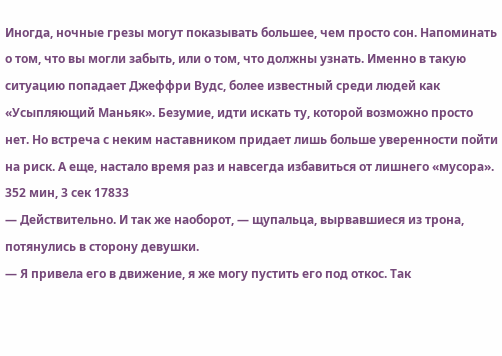Иногда, ночные грезы могут показывать большее, чем просто сон. Напоминать о том, что вы могли забыть, или о том, что должны узнать. Именно в такую ситуацию попадает Джеффри Вудс, более известный среди людей как «Усыпляющий Маньяк». Безумие, идти искать ту, которой возможно просто нет. Но встреча с неким наставником придает лишь больше уверенности пойти на риск. А еще, настало время раз и навсегда избавиться от лишнего «мусора».
352 мин, 3 сек 17833
— Действительно. И так же наоборот, — щупальца, вырвавшиеся из трона, потянулись в сторону девушки.
— Я привела его в движение, я же могу пустить его под откос. Так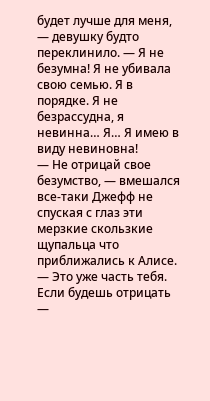будет лучше для меня, — девушку будто переклинило. — Я не безумна! Я не убивала свою семью. Я в порядке. Я не безрассудна, я невинна… Я… Я имею в виду невиновна!
— Не отрицай свое безумство, — вмешался все-таки Джефф не спуская с глаз эти мерзкие скользкие щупальца что приближались к Алисе. — Это уже часть тебя. Если будешь отрицать —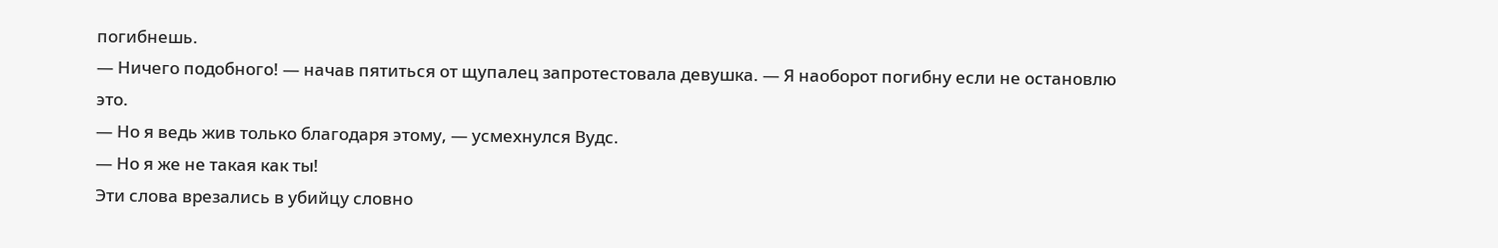погибнешь.
— Ничего подобного! — начав пятиться от щупалец запротестовала девушка. — Я наоборот погибну если не остановлю это.
— Но я ведь жив только благодаря этому, — усмехнулся Вудс.
— Но я же не такая как ты!
Эти слова врезались в убийцу словно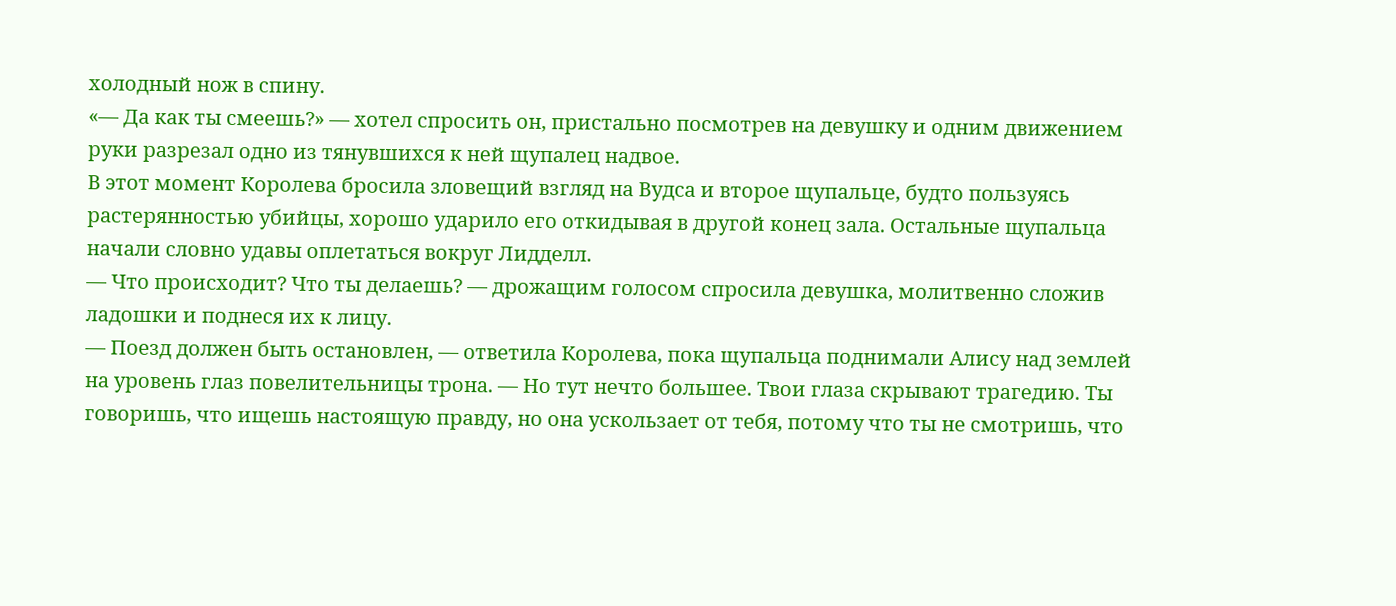холодный нож в спину.
«— Да как ты смеешь?» — хотел спросить он, пристально посмотрев на девушку и одним движением руки разрезал одно из тянувшихся к ней щупалец надвое.
В этот момент Королева бросила зловещий взгляд на Вудса и второе щупальце, будто пользуясь растерянностью убийцы, хорошо ударило его откидывая в другой конец зала. Остальные щупальца начали словно удавы оплетаться вокруг Лидделл.
— Что происходит? Что ты делаешь? — дрожащим голосом спросила девушка, молитвенно сложив ладошки и поднеся их к лицу.
— Поезд должен быть остановлен, — ответила Королева, пока щупальца поднимали Алису над землей на уровень глаз повелительницы трона. — Но тут нечто большее. Твои глаза скрывают трагедию. Ты говоришь, что ищешь настоящую правду, но она ускользает от тебя, потому что ты не смотришь, что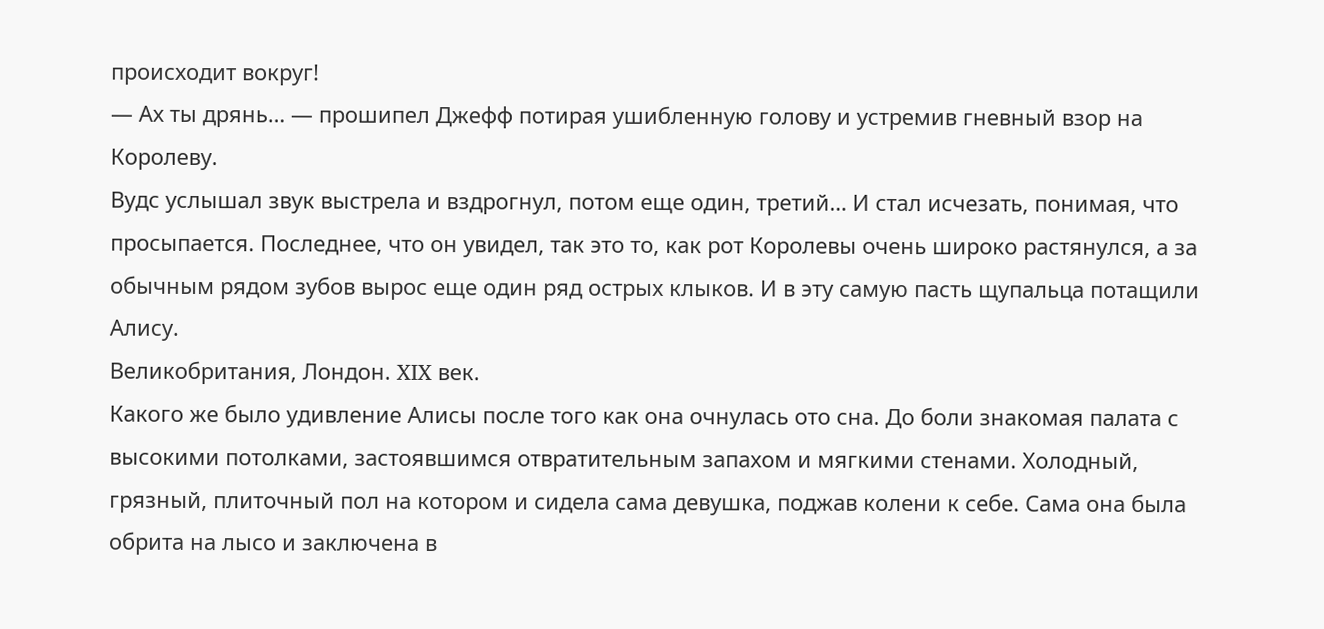происходит вокруг!
— Ах ты дрянь… — прошипел Джефф потирая ушибленную голову и устремив гневный взор на Королеву.
Вудс услышал звук выстрела и вздрогнул, потом еще один, третий… И стал исчезать, понимая, что просыпается. Последнее, что он увидел, так это то, как рот Королевы очень широко растянулся, а за обычным рядом зубов вырос еще один ряд острых клыков. И в эту самую пасть щупальца потащили Алису.
Великобритания, Лондон. XIX век.
Какого же было удивление Алисы после того как она очнулась ото сна. До боли знакомая палата с высокими потолками, застоявшимся отвратительным запахом и мягкими стенами. Холодный, грязный, плиточный пол на котором и сидела сама девушка, поджав колени к себе. Сама она была обрита на лысо и заключена в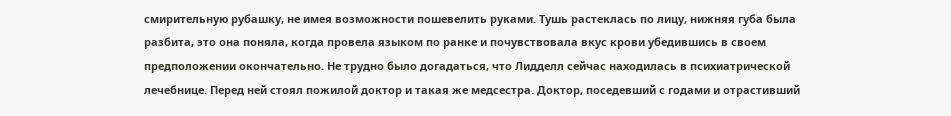смирительную рубашку, не имея возможности пошевелить руками. Тушь растеклась по лицу, нижняя губа была разбита, это она поняла, когда провела языком по ранке и почувствовала вкус крови убедившись в своем предположении окончательно. Не трудно было догадаться, что Лидделл сейчас находилась в психиатрической лечебнице. Перед ней стоял пожилой доктор и такая же медсестра. Доктор, поседевший с годами и отрастивший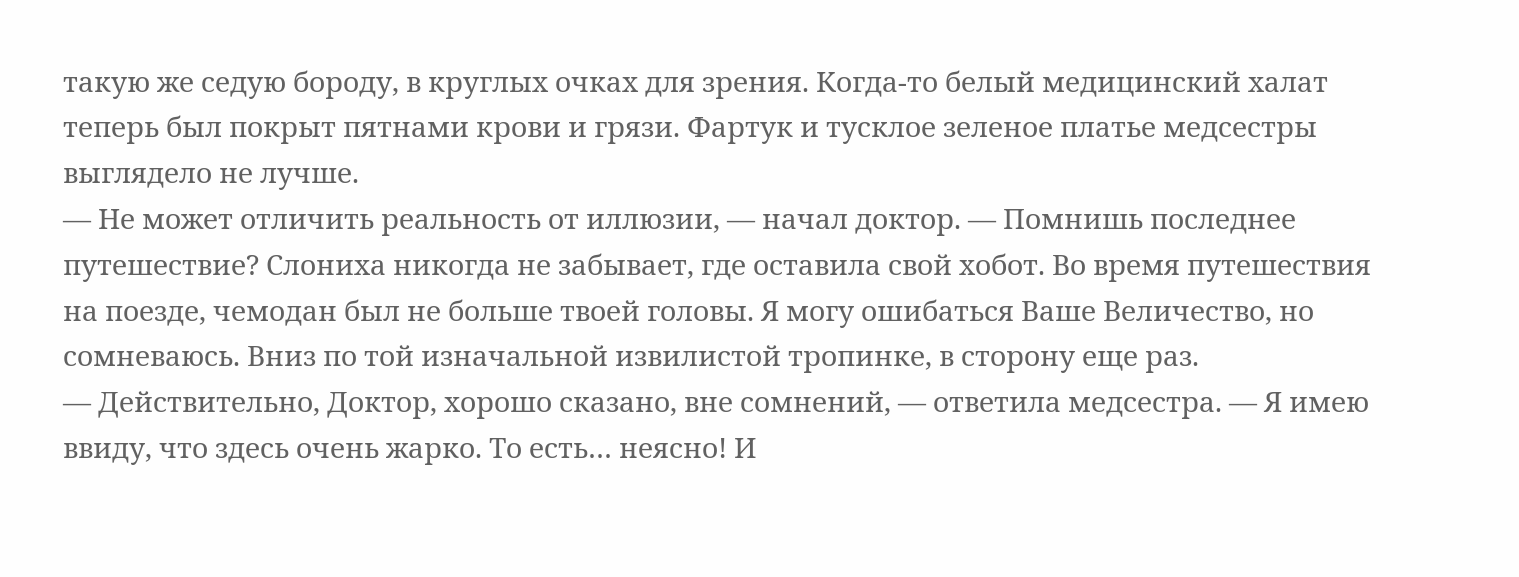такую же седую бороду, в круглых очках для зрения. Когда-то белый медицинский халат теперь был покрыт пятнами крови и грязи. Фартук и тусклое зеленое платье медсестры выглядело не лучше.
— Не может отличить реальность от иллюзии, — начал доктор. — Помнишь последнее путешествие? Слониха никогда не забывает, где оставила свой хобот. Во время путешествия на поезде, чемодан был не больше твоей головы. Я могу ошибаться Ваше Величество, но сомневаюсь. Вниз по той изначальной извилистой тропинке, в сторону еще раз.
— Действительно, Доктор, хорошо сказано, вне сомнений, — ответила медсестра. — Я имею ввиду, что здесь очень жарко. То есть… неясно! И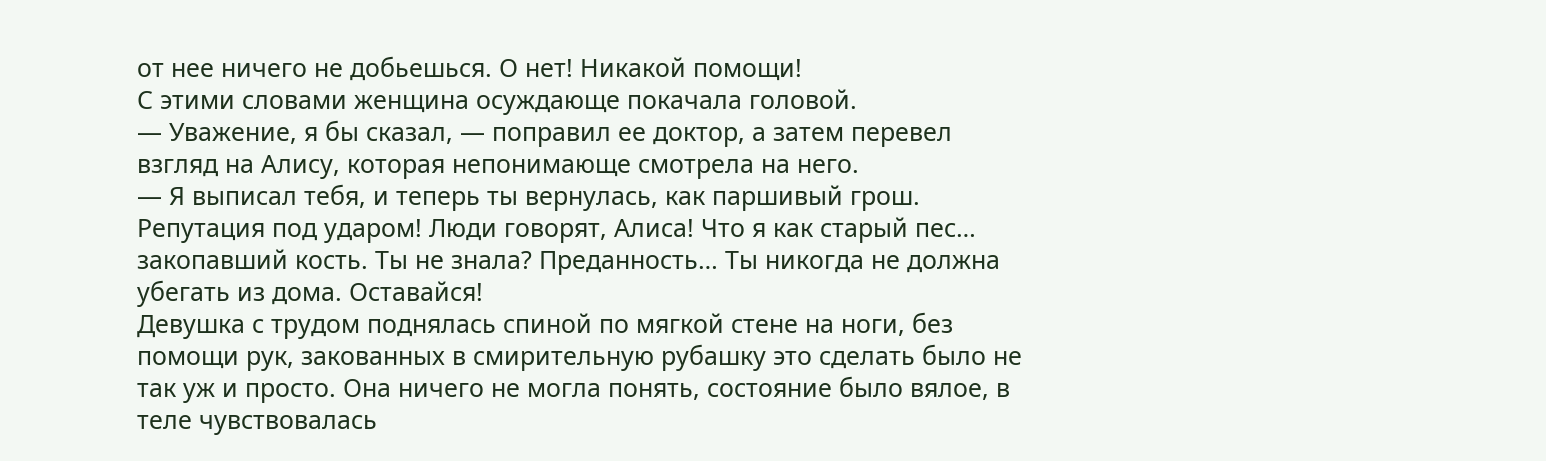от нее ничего не добьешься. О нет! Никакой помощи!
С этими словами женщина осуждающе покачала головой.
— Уважение, я бы сказал, — поправил ее доктор, а затем перевел взгляд на Алису, которая непонимающе смотрела на него.
— Я выписал тебя, и теперь ты вернулась, как паршивый грош. Репутация под ударом! Люди говорят, Алиса! Что я как старый пес… закопавший кость. Ты не знала? Преданность… Ты никогда не должна убегать из дома. Оставайся!
Девушка с трудом поднялась спиной по мягкой стене на ноги, без помощи рук, закованных в смирительную рубашку это сделать было не так уж и просто. Она ничего не могла понять, состояние было вялое, в теле чувствовалась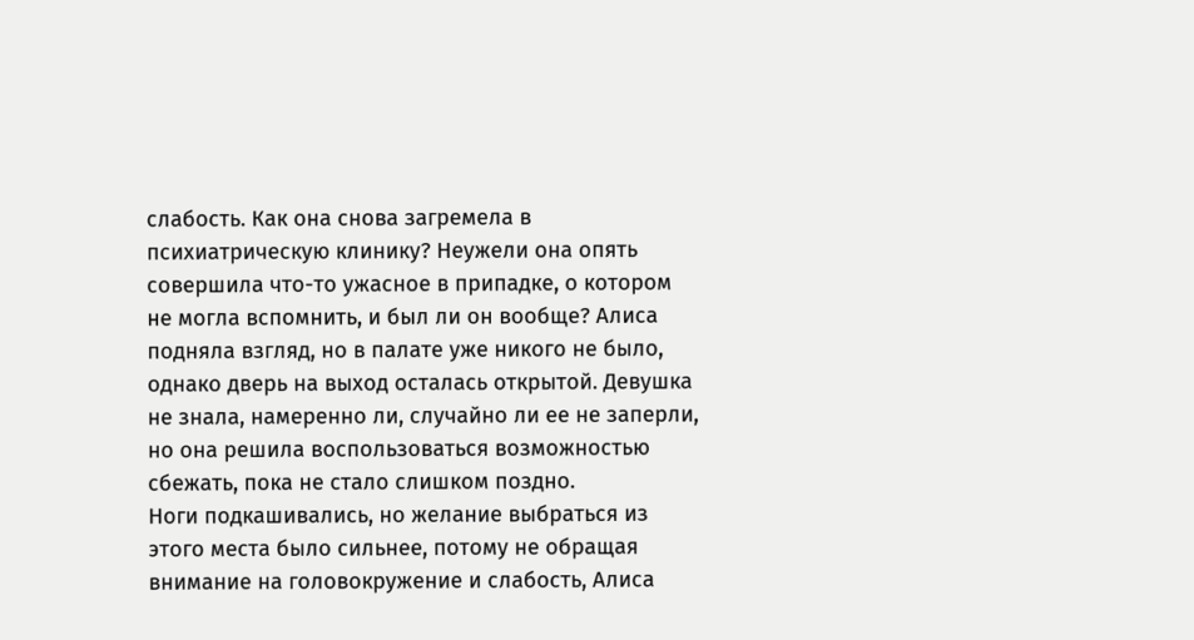слабость. Как она снова загремела в психиатрическую клинику? Неужели она опять совершила что-то ужасное в припадке, о котором не могла вспомнить, и был ли он вообще? Алиса подняла взгляд, но в палате уже никого не было, однако дверь на выход осталась открытой. Девушка не знала, намеренно ли, случайно ли ее не заперли, но она решила воспользоваться возможностью сбежать, пока не стало слишком поздно.
Ноги подкашивались, но желание выбраться из этого места было сильнее, потому не обращая внимание на головокружение и слабость, Алиса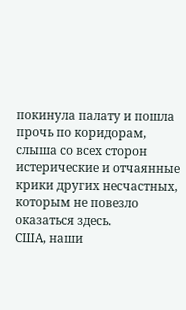покинула палату и пошла прочь по коридорам, слыша со всех сторон истерические и отчаянные крики других несчастных, которым не повезло оказаться здесь.
США, наши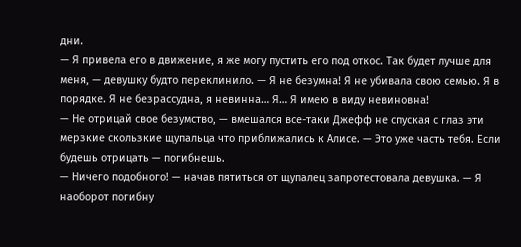дни.
— Я привела его в движение, я же могу пустить его под откос. Так будет лучше для меня, — девушку будто переклинило. — Я не безумна! Я не убивала свою семью. Я в порядке. Я не безрассудна, я невинна… Я… Я имею в виду невиновна!
— Не отрицай свое безумство, — вмешался все-таки Джефф не спуская с глаз эти мерзкие скользкие щупальца что приближались к Алисе. — Это уже часть тебя. Если будешь отрицать — погибнешь.
— Ничего подобного! — начав пятиться от щупалец запротестовала девушка. — Я наоборот погибну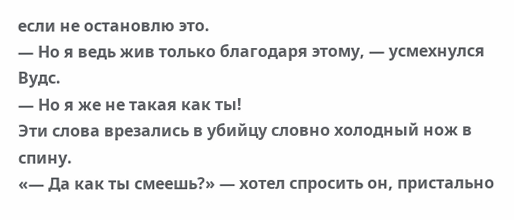если не остановлю это.
— Но я ведь жив только благодаря этому, — усмехнулся Вудс.
— Но я же не такая как ты!
Эти слова врезались в убийцу словно холодный нож в спину.
«— Да как ты смеешь?» — хотел спросить он, пристально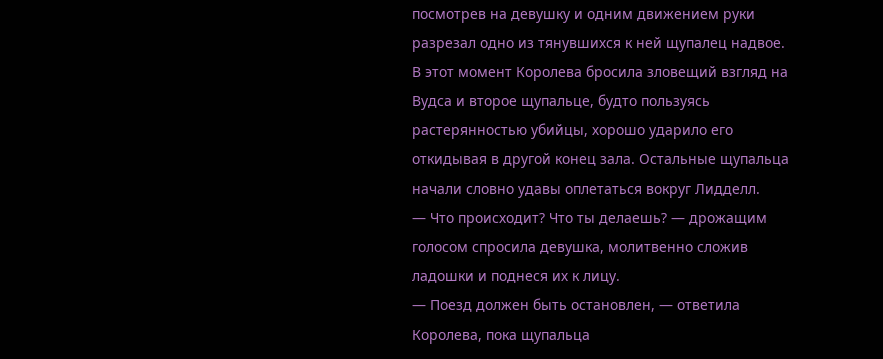посмотрев на девушку и одним движением руки разрезал одно из тянувшихся к ней щупалец надвое.
В этот момент Королева бросила зловещий взгляд на Вудса и второе щупальце, будто пользуясь растерянностью убийцы, хорошо ударило его откидывая в другой конец зала. Остальные щупальца начали словно удавы оплетаться вокруг Лидделл.
— Что происходит? Что ты делаешь? — дрожащим голосом спросила девушка, молитвенно сложив ладошки и поднеся их к лицу.
— Поезд должен быть остановлен, — ответила Королева, пока щупальца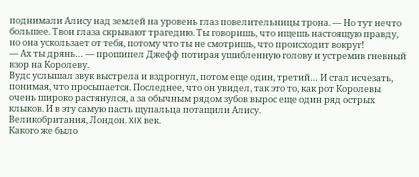поднимали Алису над землей на уровень глаз повелительницы трона. — Но тут нечто большее. Твои глаза скрывают трагедию. Ты говоришь, что ищешь настоящую правду, но она ускользает от тебя, потому что ты не смотришь, что происходит вокруг!
— Ах ты дрянь… — прошипел Джефф потирая ушибленную голову и устремив гневный взор на Королеву.
Вудс услышал звук выстрела и вздрогнул, потом еще один, третий… И стал исчезать, понимая, что просыпается. Последнее, что он увидел, так это то, как рот Королевы очень широко растянулся, а за обычным рядом зубов вырос еще один ряд острых клыков. И в эту самую пасть щупальца потащили Алису.
Великобритания, Лондон. XIX век.
Какого же было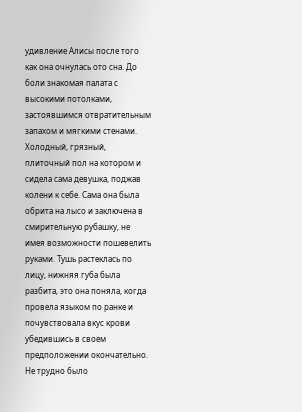удивление Алисы после того как она очнулась ото сна. До боли знакомая палата с высокими потолками, застоявшимся отвратительным запахом и мягкими стенами. Холодный, грязный, плиточный пол на котором и сидела сама девушка, поджав колени к себе. Сама она была обрита на лысо и заключена в смирительную рубашку, не имея возможности пошевелить руками. Тушь растеклась по лицу, нижняя губа была разбита, это она поняла, когда провела языком по ранке и почувствовала вкус крови убедившись в своем предположении окончательно. Не трудно было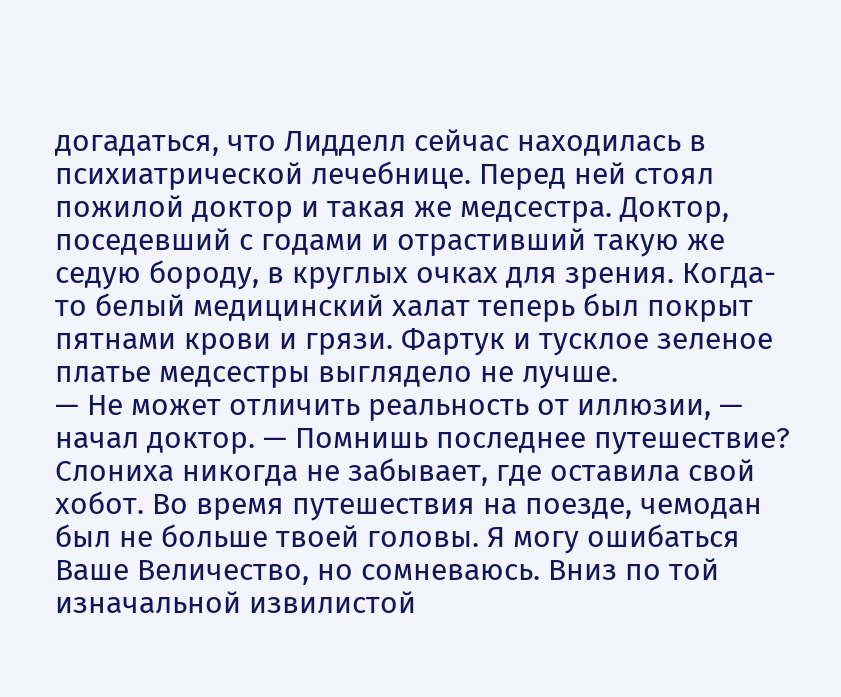догадаться, что Лидделл сейчас находилась в психиатрической лечебнице. Перед ней стоял пожилой доктор и такая же медсестра. Доктор, поседевший с годами и отрастивший такую же седую бороду, в круглых очках для зрения. Когда-то белый медицинский халат теперь был покрыт пятнами крови и грязи. Фартук и тусклое зеленое платье медсестры выглядело не лучше.
— Не может отличить реальность от иллюзии, — начал доктор. — Помнишь последнее путешествие? Слониха никогда не забывает, где оставила свой хобот. Во время путешествия на поезде, чемодан был не больше твоей головы. Я могу ошибаться Ваше Величество, но сомневаюсь. Вниз по той изначальной извилистой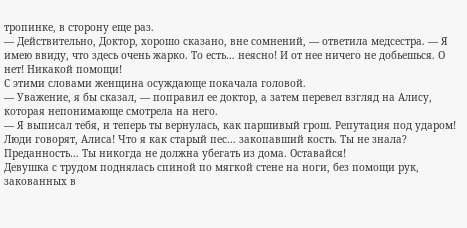тропинке, в сторону еще раз.
— Действительно, Доктор, хорошо сказано, вне сомнений, — ответила медсестра. — Я имею ввиду, что здесь очень жарко. То есть… неясно! И от нее ничего не добьешься. О нет! Никакой помощи!
С этими словами женщина осуждающе покачала головой.
— Уважение, я бы сказал, — поправил ее доктор, а затем перевел взгляд на Алису, которая непонимающе смотрела на него.
— Я выписал тебя, и теперь ты вернулась, как паршивый грош. Репутация под ударом! Люди говорят, Алиса! Что я как старый пес… закопавший кость. Ты не знала? Преданность… Ты никогда не должна убегать из дома. Оставайся!
Девушка с трудом поднялась спиной по мягкой стене на ноги, без помощи рук, закованных в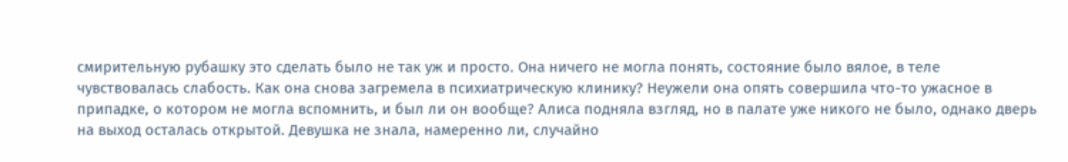смирительную рубашку это сделать было не так уж и просто. Она ничего не могла понять, состояние было вялое, в теле чувствовалась слабость. Как она снова загремела в психиатрическую клинику? Неужели она опять совершила что-то ужасное в припадке, о котором не могла вспомнить, и был ли он вообще? Алиса подняла взгляд, но в палате уже никого не было, однако дверь на выход осталась открытой. Девушка не знала, намеренно ли, случайно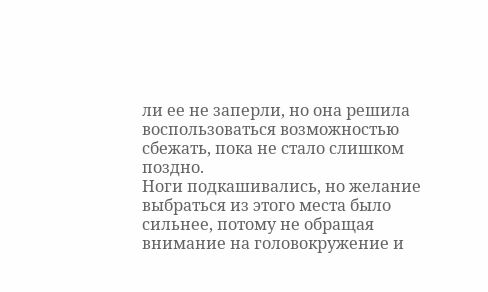ли ее не заперли, но она решила воспользоваться возможностью сбежать, пока не стало слишком поздно.
Ноги подкашивались, но желание выбраться из этого места было сильнее, потому не обращая внимание на головокружение и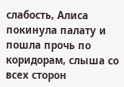слабость, Алиса покинула палату и пошла прочь по коридорам, слыша со всех сторон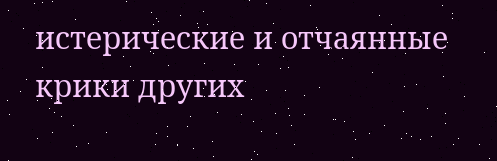истерические и отчаянные крики других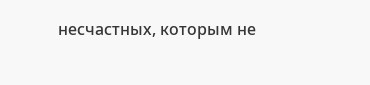несчастных, которым не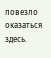повезло оказаться здесь.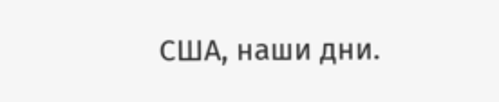США, наши дни.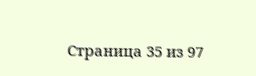Страница 35 из 97